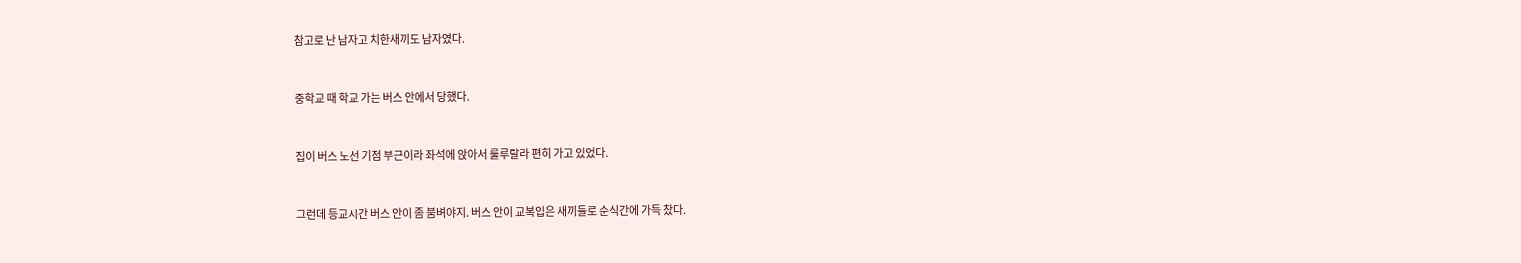참고로 난 남자고 치한새끼도 남자였다.


중학교 때 학교 가는 버스 안에서 당했다.


집이 버스 노선 기점 부근이라 좌석에 앉아서 룰루랄라 편히 가고 있었다.


그런데 등교시간 버스 안이 좀 붐벼야지. 버스 안이 교복입은 새끼들로 순식간에 가득 찼다.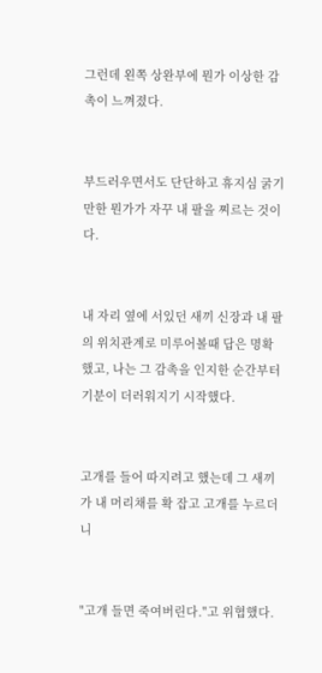그런데 왼쪽 상완부에 뭔가 이상한 감촉이 느껴졌다.


부드러우면서도 단단하고 휴지심 굵기만한 뭔가가 자꾸 내 팔을 찌르는 것이다.


내 자리 옆에 서있던 새끼 신장과 내 팔의 위치관계로 미루어볼때 답은 명확했고, 나는 그 감촉을 인지한 순간부터 기분이 더러워지기 시작했다.


고개를 들어 따지려고 했는데 그 새끼가 내 머리채를 확 잡고 고개를 누르더니


"고개 들면 죽여버린다."고 위협했다.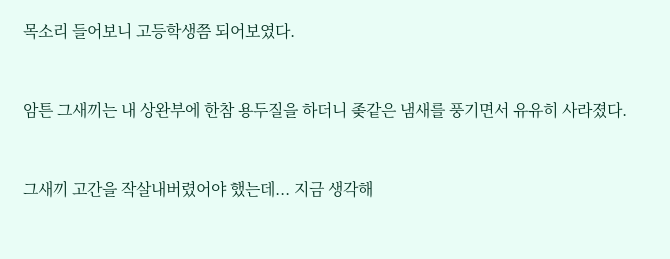목소리 들어보니 고등학생쯤 되어보였다.


암튼 그새끼는 내 상완부에 한참 용두질을 하더니 좆같은 냄새를 풍기면서 유유히 사라졌다.


그새끼 고간을 작살내버렸어야 했는데... 지금 생각해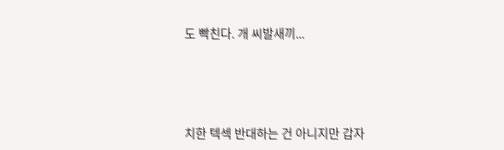도 빡친다. 개 씨발새끼...




치한 텍섹 반대하는 건 아니지만 갑자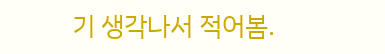기 생각나서 적어봄.